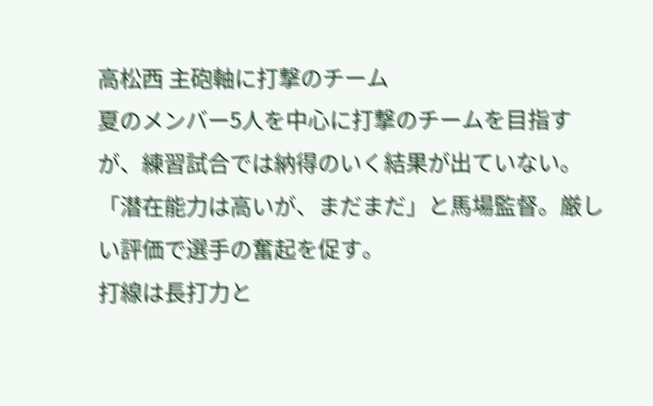高松西 主砲軸に打撃のチーム
夏のメンバー5人を中心に打撃のチームを目指すが、練習試合では納得のいく結果が出ていない。「潜在能力は高いが、まだまだ」と馬場監督。厳しい評価で選手の奮起を促す。
打線は長打力と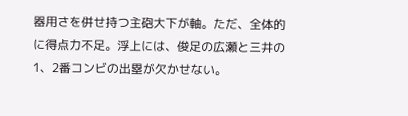器用さを併せ持つ主砲大下が軸。ただ、全体的に得点力不足。浮上には、俊足の広瀬と三井の1、2番コンビの出塁が欠かせない。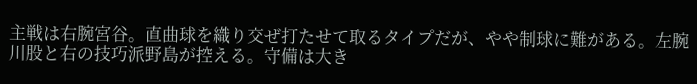主戦は右腕宮谷。直曲球を織り交ぜ打たせて取るタイプだが、やや制球に難がある。左腕川股と右の技巧派野島が控える。守備は大き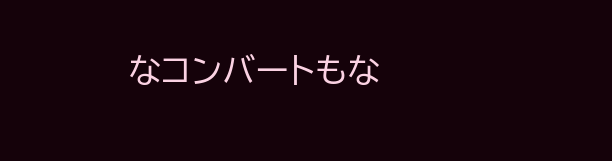なコンバートもな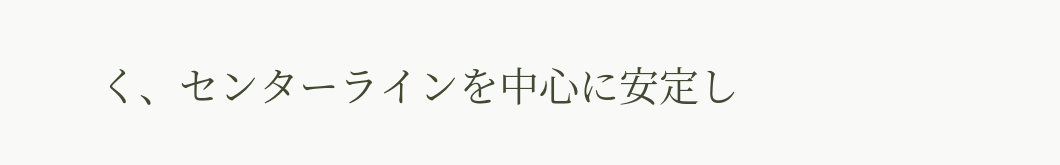く、センターラインを中心に安定し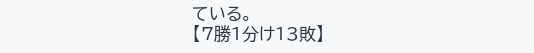ている。
【7勝1分け13敗】